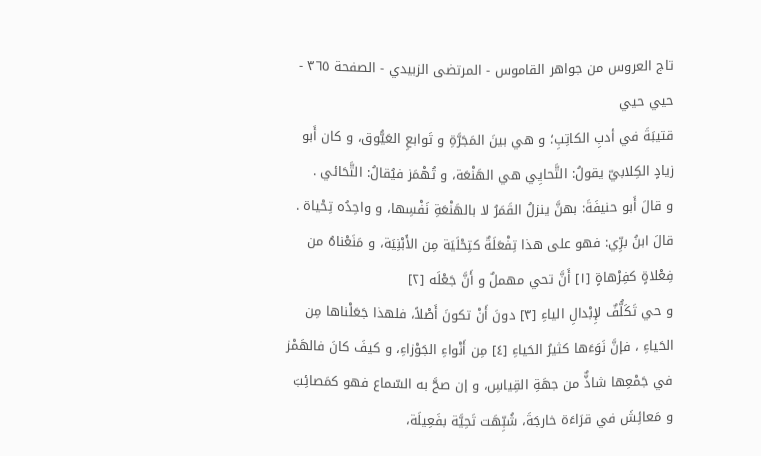تاج العروس من جواهر القاموس - المرتضى الزبيدي - الصفحة ٣٦٥ - حيي حيي
قتيبَةَ في أدبِ الكاتِبِ؛ و هي بينَ المَجَرَّةِ و تَوابعِ العَيُّوق، و كان أَبو زيادٍ الكِلابيّ يقولُ: التَّحايِي هي الهَنْعَة، و تُهْمَز فيُقالُ: التَّحَائي .
و قالَ أَبو حنيفَةَ: بهنَّ ينزلُ القَمَرُ لا بالهَنْعَةِ نَفْسِها، و واحِدُه تِحْياة .
قالَ ابنُ برِّي: فهو على هذا تِفْعَلَةٌ كتِحْلَيَة مِن الأَبْنِيَة، و مَنَعْناهُ من فِعْلاةٍ كفِرْهاةٍ [١] أَنَّ تحي مهملٌ و أَنَّ جَعْلَه [٢]
و حي تَكَلُّفٌ لإِبْدالِ الياءِ [٣] دونَ أَنْ تكونَ أَصْلاً، فلهذا جَعَلْناها مِن الحَياءِ ، فإنَّ نَوَءَها كثيرُ الحَياءِ [٤] مِن أَنْواءِ الجَوْزاءِ، و كيفَ كانَ فالهَمْز في جَمْعِها شاذٌّ من جهَةِ القِياسِ، و إن صحَّ به السّماع فهو كمَصائِبَ و مَعائِشَ في قرَاءَة خارجَةَ، شُبِّهَت تَحِيَّة بفَعِيلَة،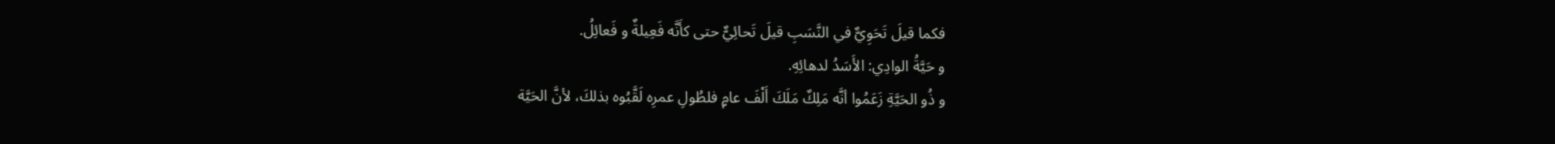فكما قيلَ تَحَوِيٌّ في النَّسَبِ قيلَ تَحائِيٌّ حتى كأَنَّه فَعِيلةٌ و فَعائِلُ.
و حَيَّةُ الوادِي: الأَسَدُ لدهائِهِ.
و ذُو الحَيَّةِ زَعَمُوا أنَّه مَلِكٌ مَلَكَ أَلْفَ عامٍ فلطُولِ عمرِه لَقَّبُوه بذلكَ، لأنَّ الحَيَّة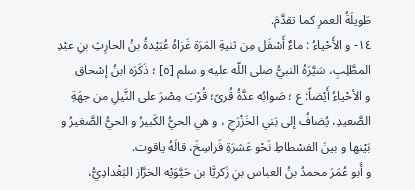طَويلَةُ العمرِ كما تقدَّمَ.
١٤- و الأَحْياءُ : ماءٌ أَسْفَل مِن ثنيةِ المَرَة غَزاهُ عُبَيْدةُ بنُ الحارِثِ بنِ عبْدِ المطَّلِبِ، سَيَّرَهُ النبيُّ صلى اللّه عليه و سلم [٥] ؛ ذَكَرَه ابنُ إسْحاق
و الأحْياءُ أَيْضاً: ع ؛ صَوابُه عدَّةُ قُرىً؛ قُرْبَ مِصْرَ على النَّيلِ من جهَةِ الصَّعيدِ، يُضافُ إلى بَني الخَزْرَجِ ، و هي الحيُّ الكَبيرُ و الحيُّ الصَّغيرُ و بَيْنها و بينَ الفسْطاطِ نَحْو عَشرَةِ فَراسِخَ، قالَهُ ياقوت.
و أَبو عُمَرَ محمدُ بنُ العباس بنِ زَكريَّا بن حَيَّوَيْه الخرَّاز البَغْدادِيُّ،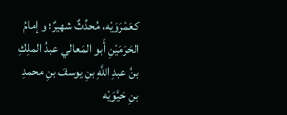كعَمْرَوَيْه، مُحدِّثٌ شهيرٌ؛ و إمامُ الحَرَمَيْنِ أَبو المَعالي عبدُ الملِكِ بنُ عبدِ اللَّهِ بنِ يوسفَ بنِ محمدِ بنِ حَيَّوَيْه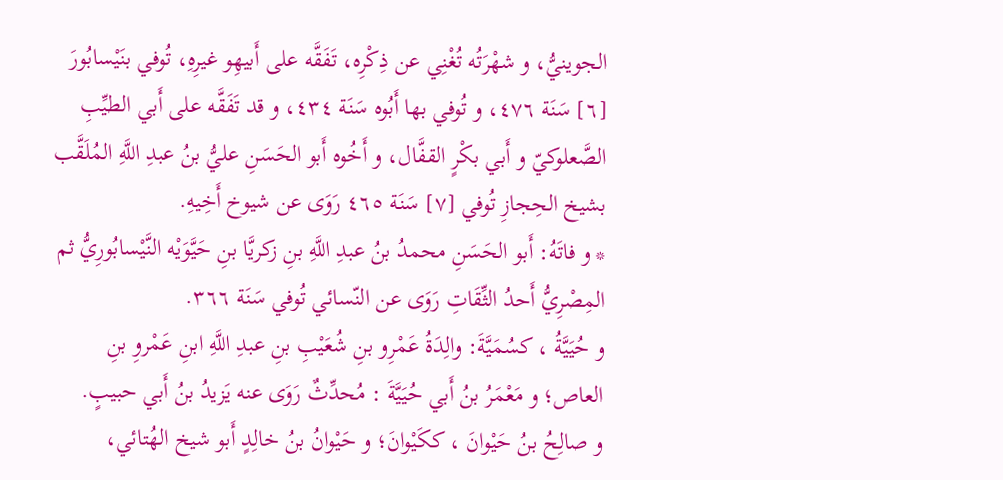الجوينيُّ، و شهْرَتُه تُغْنِي عن ذِكْرِه، تَفَقَّه على أَبيهِو غيرِهِ، تُوفي بنَيْسابُورَ [٦] سَنَة ٤٧٦، و تُوفي بها أَبُوه سَنَة ٤٣٤، و قد تَفَقَّه على أَبي الطيِّبِ الصَّعلوكيّ و أَبي بكْرٍ القفَّال، و أَخُوه أَبو الحَسَنِ عليُّ بنُ عبدِ اللَّهِ المُلَقَّب بشيخ الحِجازِ تُوفي [٧] سَنَة ٤٦٥ رَوَى عن شيوخ أَخِيهِ.
* و فاتَهُ: أَبو الحَسَنِ محمدُ بنُ عبدِ اللَّهِ بنِ زكريَّا بنِ حَيَّوَيْه النَّيْسابُورِيُّ ثم المِصْرِيُّ أَحدُ الثِّقَاتِ رَوَى عن النّسائي تُوفي سَنَة ٣٦٦.
و حُيَيَّةُ ، كسُمَيَّةَ: والِدَةُ عَمْرِو بنِ شُعَيْبِ بنِ عبدِ اللَّهِ ابنِ عَمْروِ بنِ العاص؛ و مَعْمَرُ بنُ أَبي حُيَيَّةَ : مُحدِّثٌ رَوَى عنه يَزيدُ بنُ أَبي حبيبٍ.
و صالِحُ بنُ حَيْوانَ ، ككَيْوانَ؛ و حَيْوانُ بنُ خالِدٍ أَبو شيخ الهُتائي،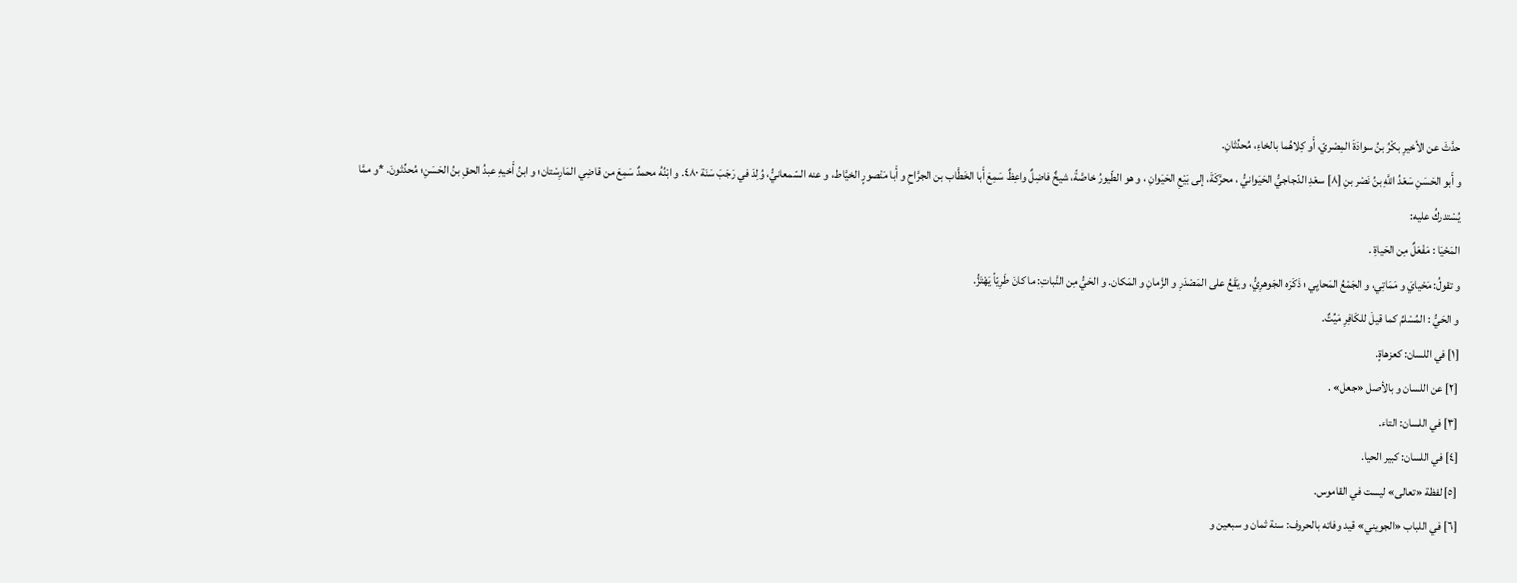حدَّثَ عن الأخيرِ بكْرُ بنُ سوادَةَ المِصْريّ، أَو كِلاهُما بالخاءِ، مُحدِّثانِ.
و أَبو الحَسَنِ سَعْدُ اللَّهِ بنُ نَصْر بنِ [٨] سعْدِ الدّجاجيُّ الحَيَوانيُّ ، محرَّكَةَ، إلى بَيْعِ الحَيَوانِ ، و هو الطّيورُ خاصَّةً، شيخٌ فاضِلٌ واعِظٌ سَمِعَ أَبا الخَطَّاب بن الجرَّاحِ و أَبا مَنْصورٍ الخيَّاط، و عنه السّمعانيُّ، وُلِدَ في رَجَبَ سَنَة ٤٨٠. و ابْنُهُ محمدٌ سَمِعَ من قاضِي المَارِسْتان؛ و ابنُ أَخيهِ عبدُ الحقِ بنُ الحَسَنِ؛ مُحدِّثونَ. *و ممَّا يُسْتدركُ عليه:
المَحْيَا : مَفْعَلٌ مِن الحَياةِ .
و تقولُ: مَحْيايَ و مَمَاتِي، و الجَمْعُ المَحايِي ؛ ذَكَرَه الجَوهرِيُّ، و يَقَعُ على المَصْدَرِ و الزَّمانِ و المَكان. و الحَيُّ مِن النَّباتِ: ما كانَ طَرِيّاً يَهْتَزُّ.
و الحَيُّ : المُسْلمُ كما قيلَ للكَافِرِ مَيِّتٌ.
[١] في اللسان: كعزهاةٍ.
[٢] عن اللسان و بالأصل «جعل» .
[٣] في اللسان: التاء.
[٤] في اللسان: كبير الحيا.
[٥] لفظة «تعالى» ليست في القاموس.
[٦] في اللباب «الجويني» قيد وفاته بالحروف: سنة ثمان و سبعين و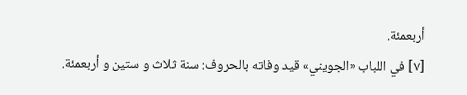أربعمئة.
[٧] في اللباب «الجويني» قيد وفاته بالحروف: سنة ثلاث و ستين و أربعمئة.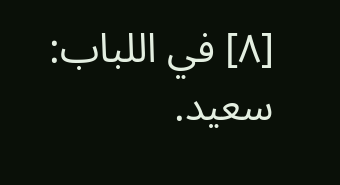[٨] في اللباب: سعيد.